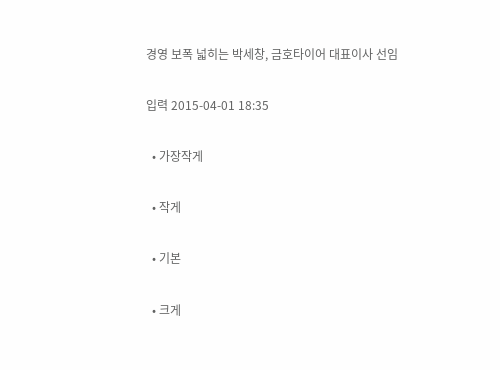경영 보폭 넓히는 박세창, 금호타이어 대표이사 선임

입력 2015-04-01 18:35

  • 가장작게

  • 작게

  • 기본

  • 크게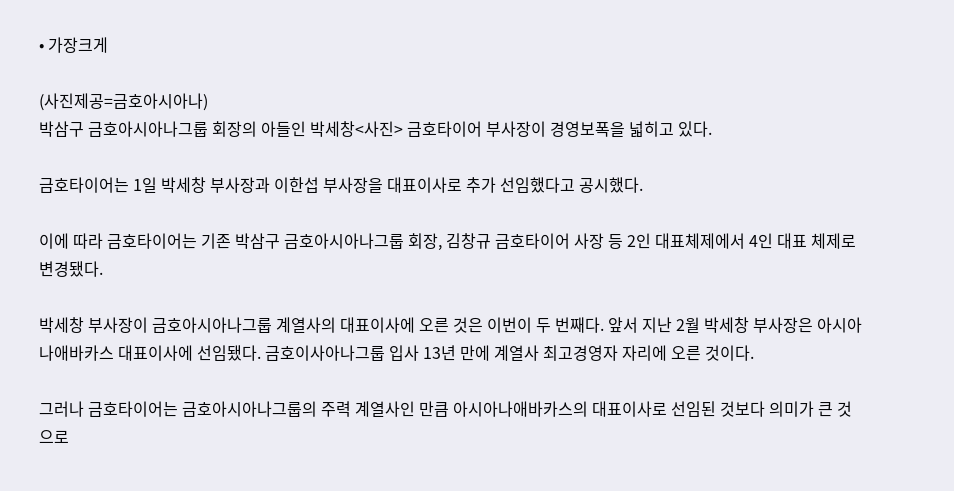• 가장크게

(사진제공=금호아시아나)
박삼구 금호아시아나그룹 회장의 아들인 박세창<사진> 금호타이어 부사장이 경영보폭을 넓히고 있다.

금호타이어는 1일 박세창 부사장과 이한섭 부사장을 대표이사로 추가 선임했다고 공시했다.

이에 따라 금호타이어는 기존 박삼구 금호아시아나그룹 회장, 김창규 금호타이어 사장 등 2인 대표체제에서 4인 대표 체제로 변경됐다.

박세창 부사장이 금호아시아나그룹 계열사의 대표이사에 오른 것은 이번이 두 번째다. 앞서 지난 2월 박세창 부사장은 아시아나애바카스 대표이사에 선임됐다. 금호이사아나그룹 입사 13년 만에 계열사 최고경영자 자리에 오른 것이다.

그러나 금호타이어는 금호아시아나그룹의 주력 계열사인 만큼 아시아나애바카스의 대표이사로 선임된 것보다 의미가 큰 것으로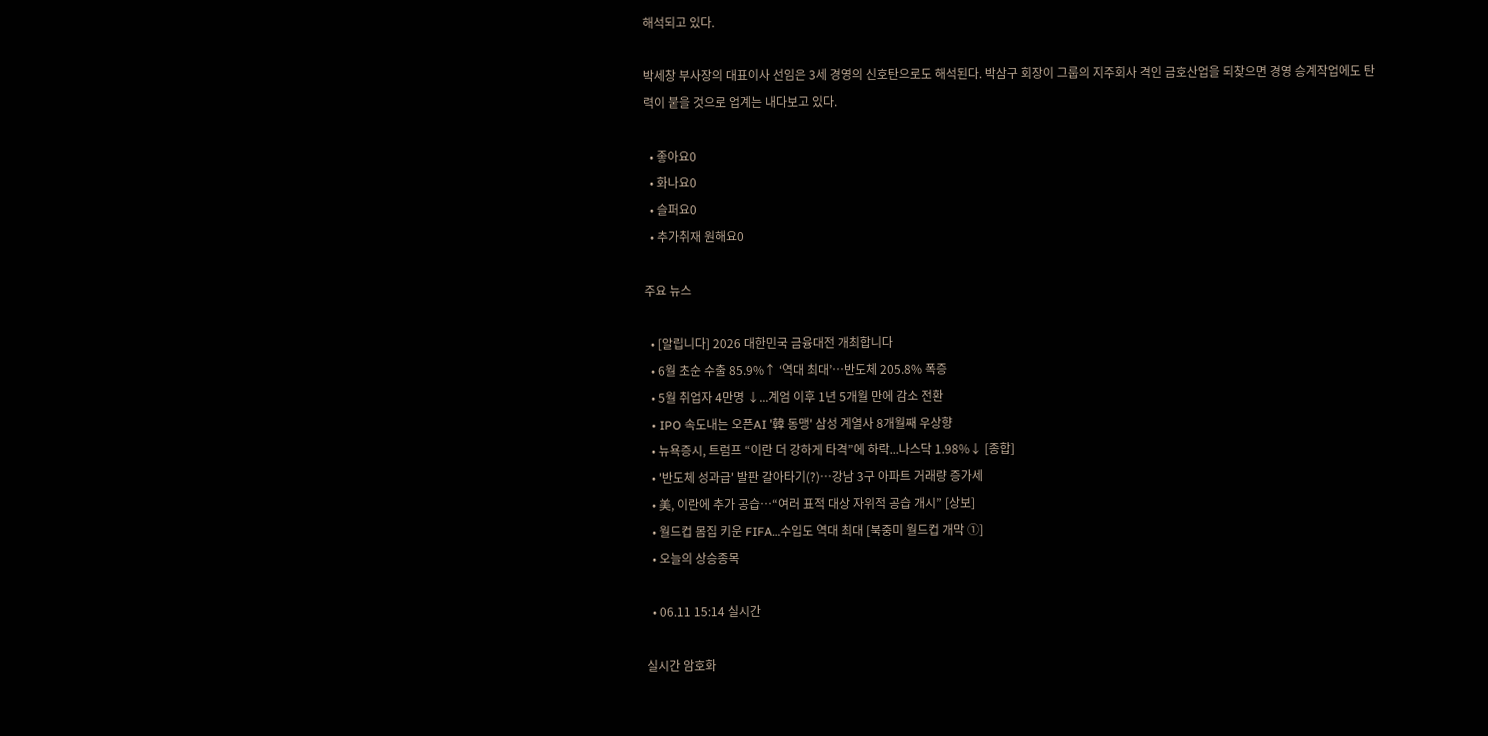해석되고 있다.

박세창 부사장의 대표이사 선임은 3세 경영의 신호탄으로도 해석된다. 박삼구 회장이 그룹의 지주회사 격인 금호산업을 되찾으면 경영 승계작업에도 탄력이 붙을 것으로 업계는 내다보고 있다.

  • 좋아요0
  • 화나요0
  • 슬퍼요0
  • 추가취재 원해요0

주요 뉴스

  • [알립니다] 2026 대한민국 금융대전 개최합니다
  • 6월 초순 수출 85.9%↑ ‘역대 최대’…반도체 205.8% 폭증
  • 5월 취업자 4만명 ↓...계엄 이후 1년 5개월 만에 감소 전환
  • IPO 속도내는 오픈AI '韓 동맹' 삼성 계열사 8개월째 우상향
  • 뉴욕증시, 트럼프 “이란 더 강하게 타격”에 하락...나스닥 1.98%↓ [종합]
  • '반도체 성과급' 발판 갈아타기(?)⋯강남 3구 아파트 거래량 증가세
  • 美, 이란에 추가 공습…“여러 표적 대상 자위적 공습 개시” [상보]
  • 월드컵 몸집 키운 FIFA…수입도 역대 최대 [북중미 월드컵 개막 ①]
  • 오늘의 상승종목

  • 06.11 15:14 실시간

실시간 암호화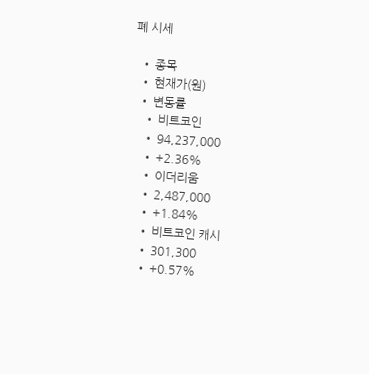폐 시세

  • 종목
  • 현재가(원)
  • 변동률
    • 비트코인
    • 94,237,000
    • +2.36%
    • 이더리움
    • 2,487,000
    • +1.84%
    • 비트코인 캐시
    • 301,300
    • +0.57%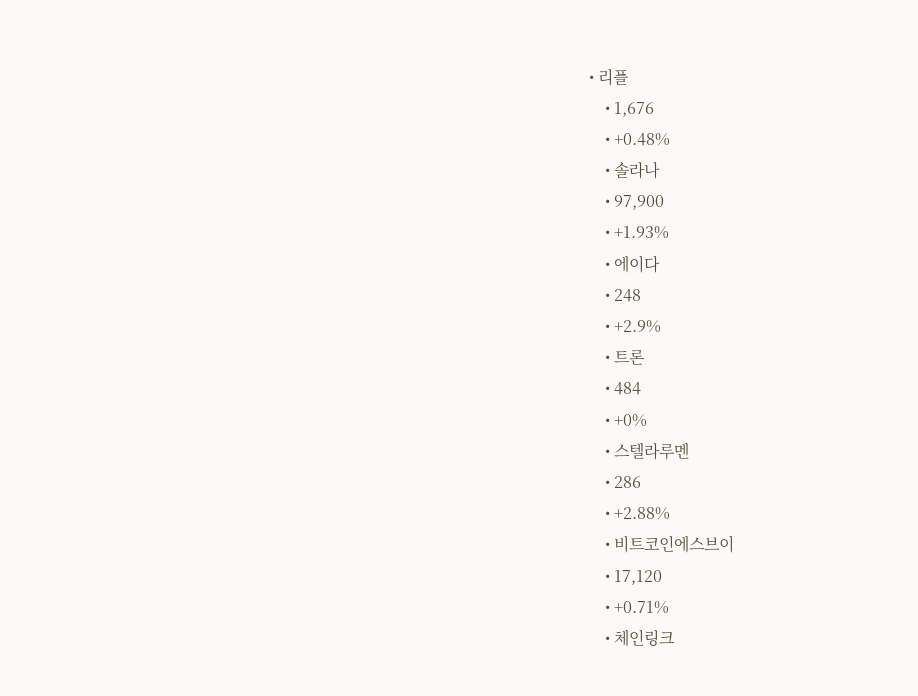• 리플
    • 1,676
    • +0.48%
    • 솔라나
    • 97,900
    • +1.93%
    • 에이다
    • 248
    • +2.9%
    • 트론
    • 484
    • +0%
    • 스텔라루멘
    • 286
    • +2.88%
    • 비트코인에스브이
    • 17,120
    • +0.71%
    • 체인링크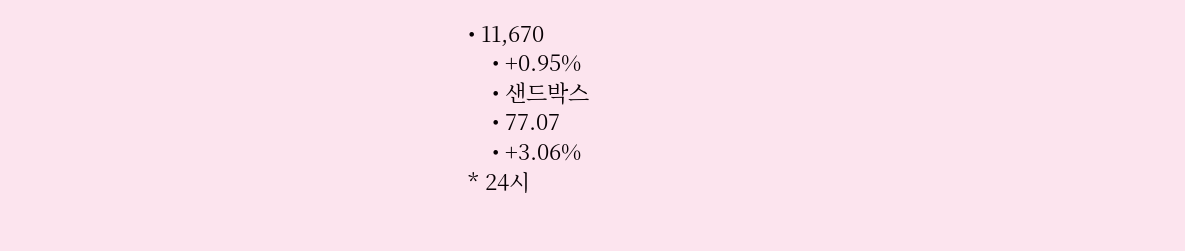• 11,670
    • +0.95%
    • 샌드박스
    • 77.07
    • +3.06%
* 24시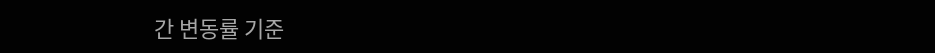간 변동률 기준